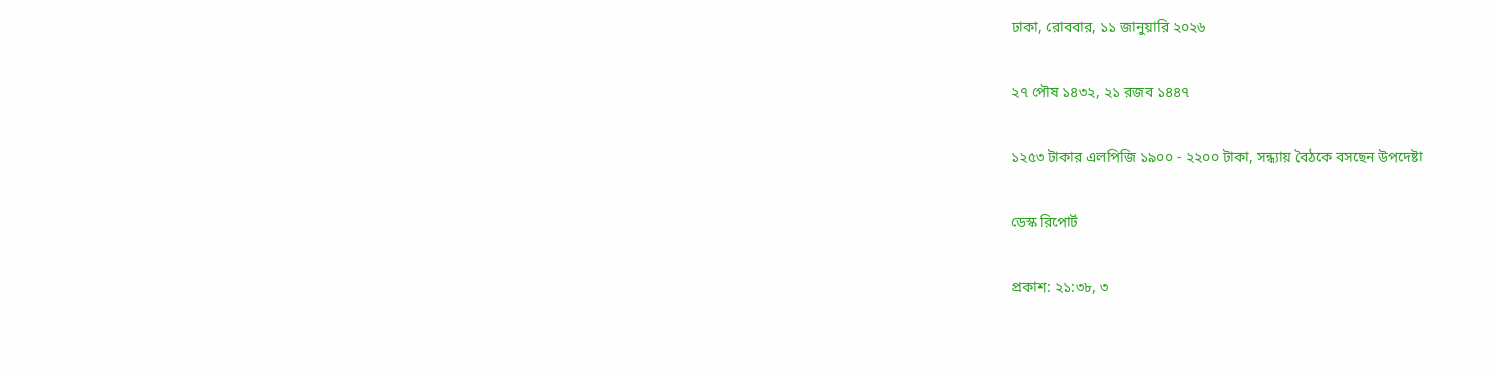ঢাকা, রোববার, ১১ জানুয়ারি ২০২৬

২৭ পৌষ ১৪৩২, ২১ রজব ১৪৪৭

১২৫৩ টাকার এলপিজি ১৯০০ - ২২০০ টাকা, সন্ধ্যায় বৈঠকে বসছেন উপদেষ্টা

ডেস্ক রিপোর্ট

প্রকাশ: ২১:৩৮, ৩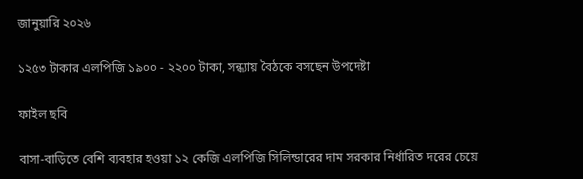জানুয়ারি ২০২৬

১২৫৩ টাকার এলপিজি ১৯০০ - ২২০০ টাকা, সন্ধ্যায় বৈঠকে বসছেন উপদেষ্টা

ফাইল ছবি

বাসা-বাড়িতে বেশি ব্যবহার হওয়া ১২ কেজি এলপিজি সিলিন্ডারের দাম সরকার নির্ধারিত দরের চেয়ে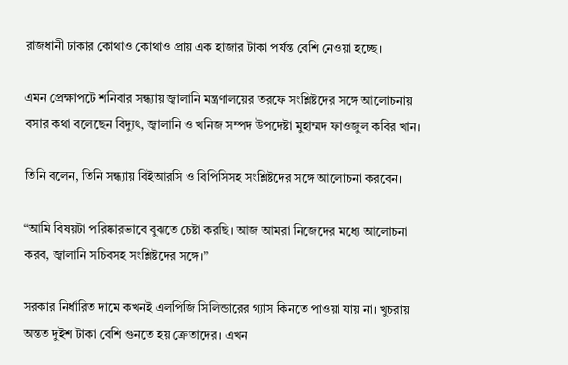রাজধানী ঢাকার কোথাও কোথাও প্রায় এক হাজার টাকা পর্যন্ত বেশি নেওয়া হচ্ছে।

এমন প্রেক্ষাপটে শনিবার সন্ধ্যায় জ্বালানি মন্ত্রণালয়ের তরফে সংশ্লিষ্টদের সঙ্গে আলোচনায় বসার কথা বলেছেন বিদ্যুৎ, জ্বালানি ও খনিজ সম্পদ উপদেষ্টা মুহাম্মদ ফাওজুল কবির খান।

তিনি বলেন, তিনি সন্ধ্যায় বিইআরসি ও বিপিসিসহ সংশ্লিষ্টদের সঙ্গে আলোচনা করবেন।

“আমি বিষয়টা পরিষ্কারভাবে বুঝতে চেষ্টা করছি। আজ আমরা নিজেদের মধ্যে আলোচনা করব, জ্বালানি সচিবসহ সংশ্লিষ্টদের সঙ্গে।”

সরকার নির্ধারিত দামে কখনই এলপিজি সিলিন্ডারের গ্যাস কিনতে পাওয়া যায় না। খুচরায় অন্তত দুইশ টাকা বেশি গুনতে হয় ক্রেতাদের। এখন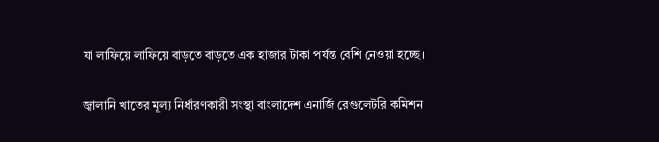যা লাফিয়ে লাফিয়ে বাড়তে বাড়তে এক হাজার টাকা পর্যন্ত বেশি নেওয়া হচ্ছে।

জ্বালানি খাতের মূল্য নির্ধারণকারী সংস্থা বাংলাদেশ এনার্জি রেগুলেটরি কমিশন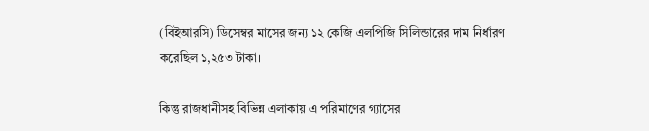(বিইআরসি) ডিসেম্বর মাসের জন্য ১২ কেজি এলপিজি সিলিন্ডারের দাম নির্ধারণ করেছিল ১,২৫৩ টাকা।

কিন্তু রাজধানীসহ বিভিন্ন এলাকায় এ পরিমাণের গ্যাসের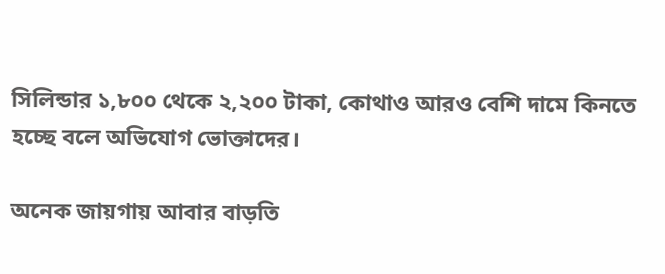সিলিন্ডার ১,৮০০ থেকে ২,২০০ টাকা, কোথাও আরও বেশি দামে কিনতে হচ্ছে বলে অভিযোগ ভোক্তাদের।

অনেক জায়গায় আবার বাড়তি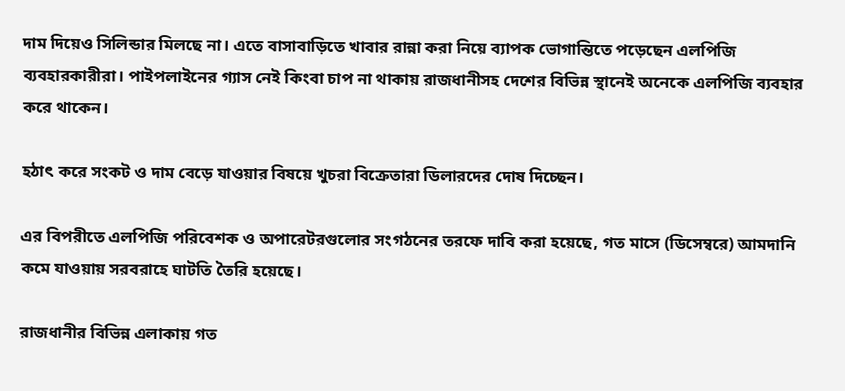দাম দিয়েও সিলিন্ডার মিলছে না। এতে বাসাবাড়িতে খাবার রান্না করা নিয়ে ব্যাপক ভোগান্তিতে পড়েছেন এলপিজি ব্যবহারকারীরা। পাইপলাইনের গ্যাস নেই কিংবা চাপ না থাকায় রাজধানীসহ দেশের বিভিন্ন স্থানেই অনেকে এলপিজি ব্যবহার করে থাকেন।

হঠাৎ করে সংকট ও দাম বেড়ে যাওয়ার বিষয়ে খুচরা বিক্রেতারা ডিলারদের দোষ দিচ্ছেন।

এর বিপরীতে এলপিজি পরিবেশক ও অপারেটরগুলোর সংগঠনের তরফে দাবি করা হয়েছে, গত মাসে (ডিসেম্বরে) আমদানি কমে যাওয়ায় সরবরাহে ঘাটতি তৈরি হয়েছে।

রাজধানীর বিভিন্ন এলাকায় গত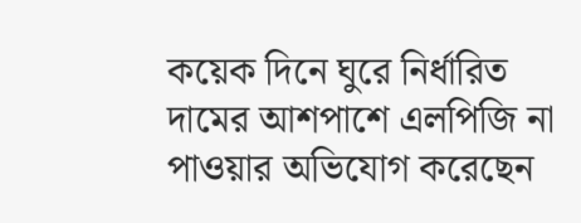কয়েক দিনে ঘুরে নির্ধারিত দামের আশপাশে এলপিজি না পাওয়ার অভিযোগ করেছেন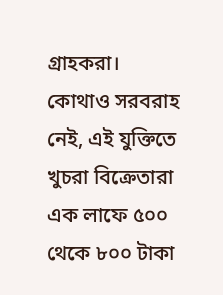গ্রাহকরা। কোথাও সরবরাহ নেই, এই যুক্তিতে খুচরা বিক্রেতারা এক লাফে ৫০০ থেকে ৮০০ টাকা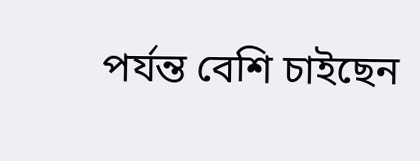পর্যন্ত বেশি চাইছেন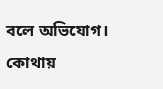বলে অভিযোগ। কোথায়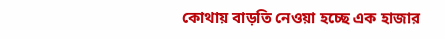কোথায় বাড়তি নেওয়া হচ্ছে এক হাজার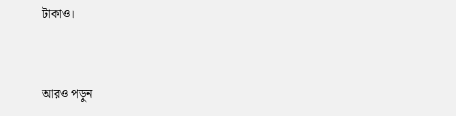টাকাও।



আরও পড়ুন